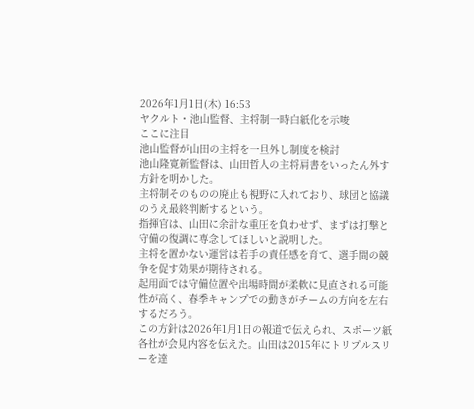2026年1月1日(木) 16:53
ヤクルト・池山監督、主将制一時白紙化を示唆
ここに注目
池山監督が山田の主将を一旦外し制度を検討
池山隆寛新監督は、山田哲人の主将肩書をいったん外す方針を明かした。
主将制そのものの廃止も視野に入れており、球団と協議のうえ最終判断するという。
指揮官は、山田に余計な重圧を負わせず、まずは打撃と守備の復調に専念してほしいと説明した。
主将を置かない運営は若手の責任感を育て、選手間の競争を促す効果が期待される。
起用面では守備位置や出場時間が柔軟に見直される可能性が高く、春季キャンプでの動きがチームの方向を左右するだろう。
この方針は2026年1月1日の報道で伝えられ、スポーツ紙各社が会見内容を伝えた。山田は2015年にトリプルスリーを達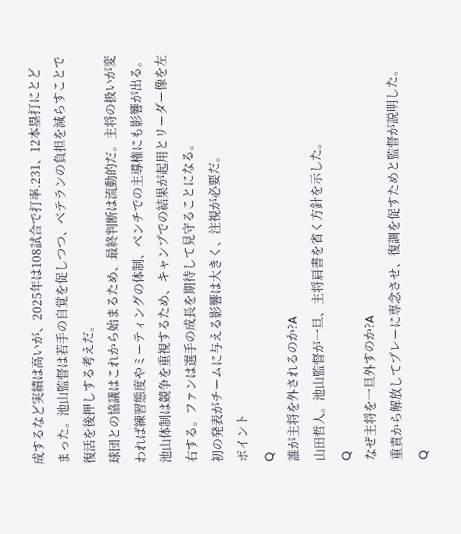成するなど実績は高いが、2025年は108試合で打率.231、12本塁打にとどまった。池山監督は若手の自覚を促しつつ、ベテランの負担を減らすことで復活を後押しする考えだ。
球団との協議はこれから始まるため、最終判断は流動的だ。主将の扱いが変われば練習態度やミーティングの体制、ベンチでの主導権にも影響が出る。池山体制は競争を重視するため、キャンプでの結果が起用とリーダー像を左右する。ファンは選手の成長を期待して見守ることになる。
初の発表がチームに与える影響は大きく、注視が必要だ。
ポイント
Q
誰が主将を外されるのか?A
山田哲人。池山監督が一旦、主将肩書を省く方針を示した。
Q
なぜ主将を一旦外すのか?A
重責から解放してプレーに専念させ、復調を促すためと監督が説明した。
Q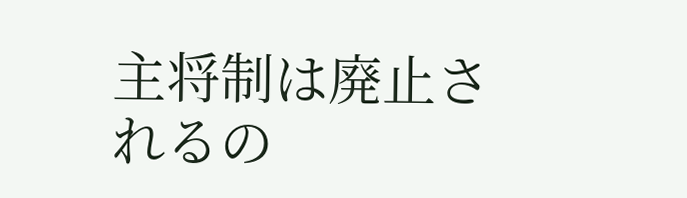主将制は廃止されるの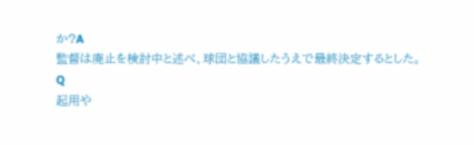か?A
監督は廃止を検討中と述べ、球団と協議したうえで最終決定するとした。
Q
起用や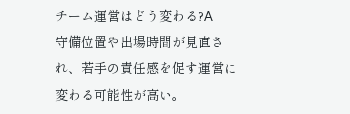チーム運営はどう変わる?A
守備位置や出場時間が見直され、若手の責任感を促す運営に変わる可能性が高い。